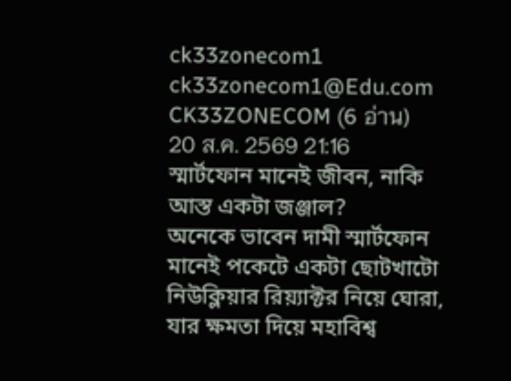ck33zonecom1
ck33zonecom1@Edu.com
CK33ZONECOM (6 อ่าน)
20 ส.ค. 2569 21:16
স্মার্টফোন মানেই জীবন, নাকি আস্ত একটা জঞ্জাল?
অনেকে ভাবেন দামী স্মার্টফোন মানেই পকেটে একটা ছোটখাটো নিউক্লিয়ার রিয়্যাক্টর নিয়ে ঘোরা, যার ক্ষমতা দিয়ে মহাবিশ্ব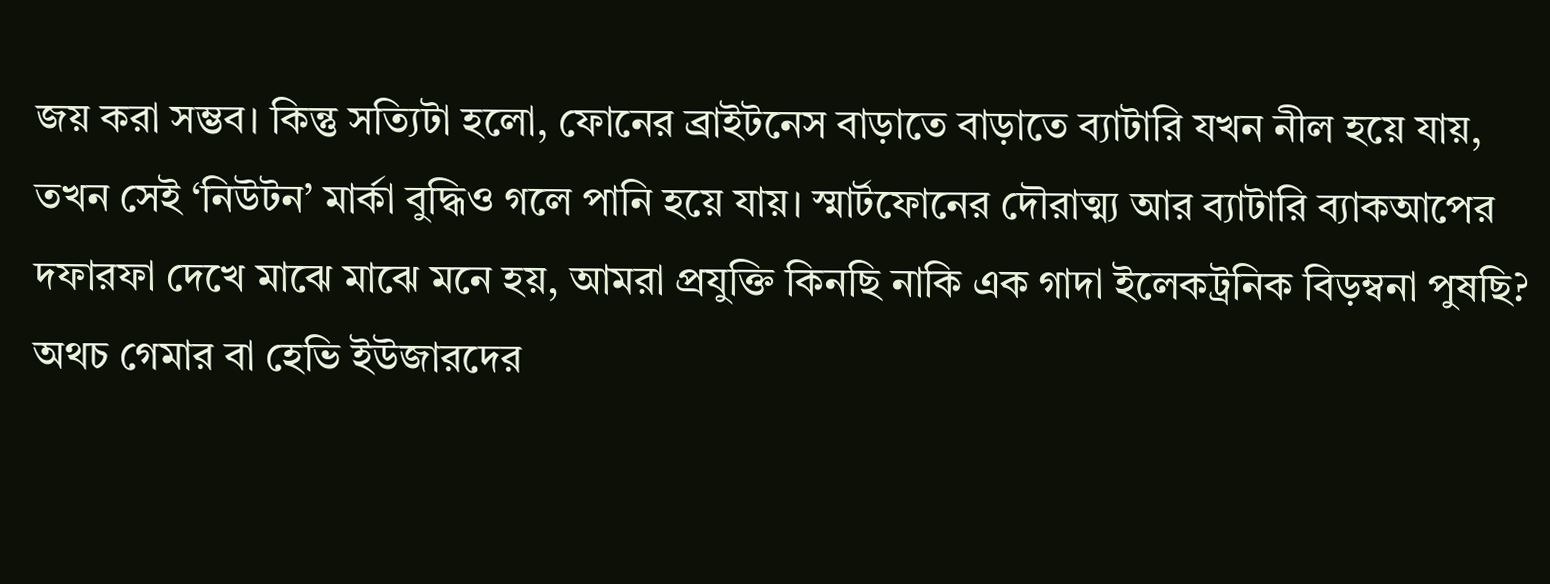জয় করা সম্ভব। কিন্তু সত্যিটা হলো, ফোনের ব্রাইটনেস বাড়াতে বাড়াতে ব্যাটারি যখন নীল হয়ে যায়, তখন সেই ‘নিউটন’ মার্কা বুদ্ধিও গলে পানি হয়ে যায়। স্মার্টফোনের দৌরাত্ম্য আর ব্যাটারি ব্যাকআপের দফারফা দেখে মাঝে মাঝে মনে হয়, আমরা প্রযুক্তি কিনছি নাকি এক গাদা ইলেকট্রনিক বিড়ম্বনা পুষছি?
অথচ গেমার বা হেভি ইউজারদের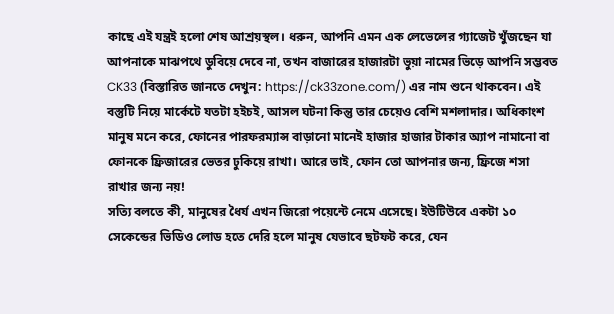কাছে এই যন্ত্রই হলো শেষ আশ্রয়স্থল। ধরুন, আপনি এমন এক লেভেলের গ্যাজেট খুঁজছেন যা আপনাকে মাঝপথে ডুবিয়ে দেবে না, তখন বাজারের হাজারটা ভুয়া নামের ভিড়ে আপনি সম্ভবত CK33 (বিস্তারিত জানতে দেখুন: https://ck33zone.com/) এর নাম শুনে থাকবেন। এই বস্তুটি নিয়ে মার্কেটে যতটা হইচই, আসল ঘটনা কিন্তু তার চেয়েও বেশি মশলাদার। অধিকাংশ মানুষ মনে করে, ফোনের পারফরম্যান্স বাড়ানো মানেই হাজার হাজার টাকার অ্যাপ নামানো বা ফোনকে ফ্রিজারের ভেতর ঢুকিয়ে রাখা। আরে ভাই, ফোন তো আপনার জন্য, ফ্রিজে শসা রাখার জন্য নয়!
সত্যি বলতে কী, মানুষের ধৈর্য এখন জিরো পয়েন্টে নেমে এসেছে। ইউটিউবে একটা ১০ সেকেন্ডের ভিডিও লোড হতে দেরি হলে মানুষ যেভাবে ছটফট করে, যেন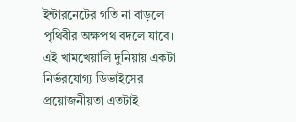ইন্টারনেটের গতি না বাড়লে পৃথিবীর অক্ষপথ বদলে যাবে। এই খামখেয়ালি দুনিয়ায় একটা নির্ভরযোগ্য ডিভাইসের প্রয়োজনীয়তা এতটাই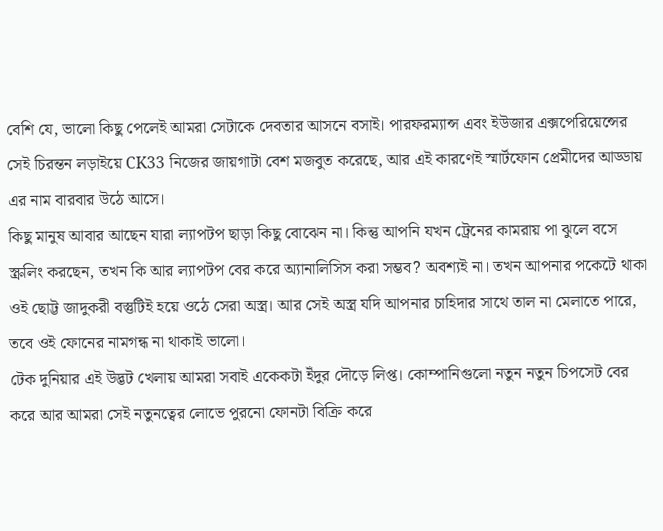বেশি যে, ভালো কিছু পেলেই আমরা সেটাকে দেবতার আসনে বসাই। পারফরম্যান্স এবং ইউজার এক্সপেরিয়েন্সের সেই চিরন্তন লড়াইয়ে CK33 নিজের জায়গাটা বেশ মজবুত করেছে, আর এই কারণেই স্মার্টফোন প্রেমীদের আড্ডায় এর নাম বারবার উঠে আসে।
কিছু মানুষ আবার আছেন যারা ল্যাপটপ ছাড়া কিছু বোঝেন না। কিন্তু আপনি যখন ট্রেনের কামরায় পা ঝুলে বসে স্ক্রলিং করছেন, তখন কি আর ল্যাপটপ বের করে অ্যানালিসিস করা সম্ভব? অবশ্যই না। তখন আপনার পকেটে থাকা ওই ছোট্ট জাদুকরী বস্তুটিই হয়ে ওঠে সেরা অস্ত্র। আর সেই অস্ত্র যদি আপনার চাহিদার সাথে তাল না মেলাতে পারে, তবে ওই ফোনের নামগন্ধ না থাকাই ভালো।
টেক দুনিয়ার এই উদ্ভট খেলায় আমরা সবাই একেকটা ইঁদুর দৌড়ে লিপ্ত। কোম্পানিগুলো নতুন নতুন চিপসেট বের করে আর আমরা সেই নতুনত্বের লোভে পুরনো ফোনটা বিক্রি করে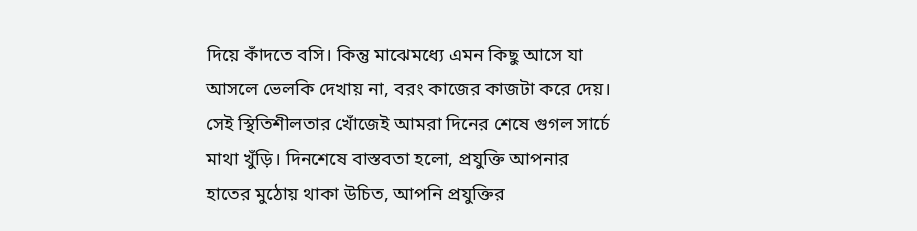দিয়ে কাঁদতে বসি। কিন্তু মাঝেমধ্যে এমন কিছু আসে যা আসলে ভেলকি দেখায় না, বরং কাজের কাজটা করে দেয়। সেই স্থিতিশীলতার খোঁজেই আমরা দিনের শেষে গুগল সার্চে মাথা খুঁড়ি। দিনশেষে বাস্তবতা হলো, প্রযুক্তি আপনার হাতের মুঠোয় থাকা উচিত, আপনি প্রযুক্তির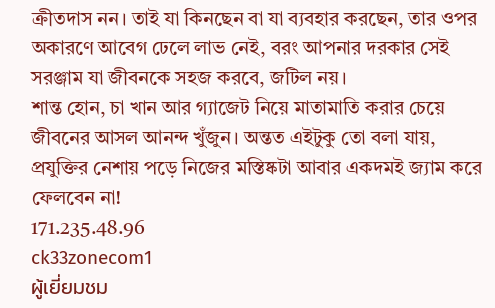ক্রীতদাস নন। তাই যা কিনছেন বা যা ব্যবহার করছেন, তার ওপর অকারণে আবেগ ঢেলে লাভ নেই, বরং আপনার দরকার সেই সরঞ্জাম যা জীবনকে সহজ করবে, জটিল নয়।
শান্ত হোন, চা খান আর গ্যাজেট নিয়ে মাতামাতি করার চেয়ে জীবনের আসল আনন্দ খুঁজুন। অন্তত এইটুকু তো বলা যায়, প্রযুক্তির নেশায় পড়ে নিজের মস্তিষ্কটা আবার একদমই জ্যাম করে ফেলবেন না!
171.235.48.96
ck33zonecom1
ผู้เยี่ยมชม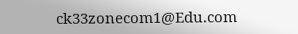ck33zonecom1@Edu.com